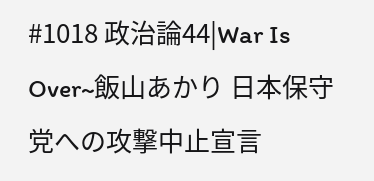#1018 政治論44|War Is Over~飯山あかり 日本保守党への攻撃中止宣言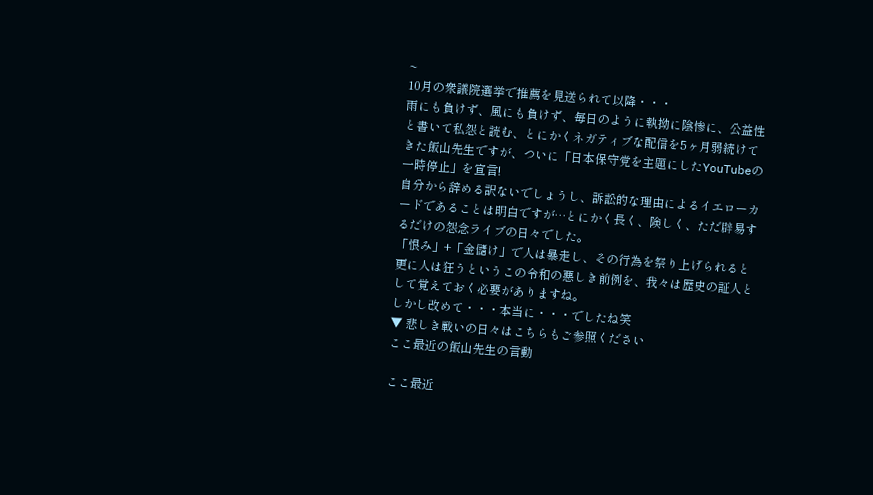~
10月の衆議院選挙で推薦を見送られて以降・・・
雨にも負けず、風にも負けず、毎日のように執拗に陰惨に、公益性と書いて私怨と読む、とにかくネガティブな配信を5ヶ月弱続けてきた飯山先生ですが、ついに「日本保守党を主題にしたYouTubeの一時停止」を宣言!
自分から辞める訳ないでしょうし、訴訟的な理由によるイエローカードであることは明白ですが…とにかく長く、険しく、ただ辟易するだけの怨念ライブの日々でした。
「恨み」+「金儲け」で人は暴走し、その行為を祭り上げられると更に人は狂うというこの令和の悪しき前例を、我々は歴史の証人として覚えておく必要がありますね。
しかし改めて・・・本当に・・・でしたね笑
▼ 悲しき戦いの日々はこちらもご参照ください
ここ最近の飯山先生の言動

ここ最近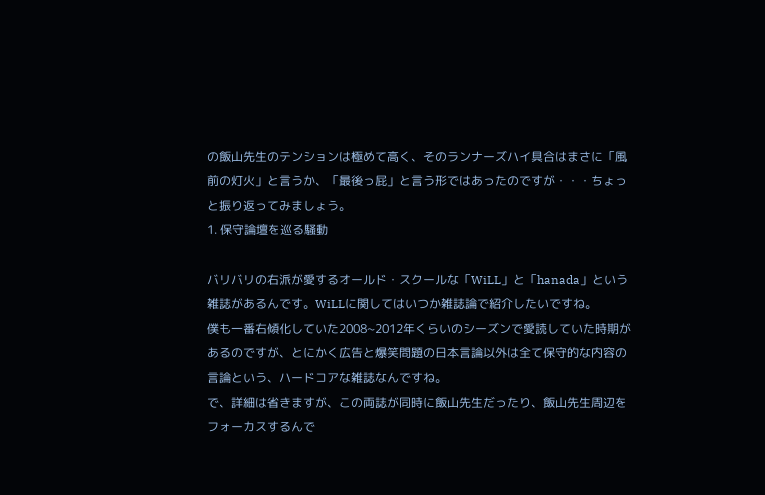の飯山先生のテンションは極めて高く、そのランナーズハイ具合はまさに「風前の灯火」と言うか、「最後っ屁」と言う形ではあったのですが・・・ちょっと振り返ってみましょう。
1. 保守論壇を巡る騒動

バリバリの右派が愛するオールド・スクールな「WiLL」と「hanada」という雑誌があるんです。WiLLに関してはいつか雑誌論で紹介したいですね。
僕も一番右傾化していた2008~2012年くらいのシーズンで愛読していた時期があるのですが、とにかく広告と爆笑問題の日本言論以外は全て保守的な内容の言論という、ハードコアな雑誌なんですね。
で、詳細は省きますが、この両誌が同時に飯山先生だったり、飯山先生周辺をフォーカスするんで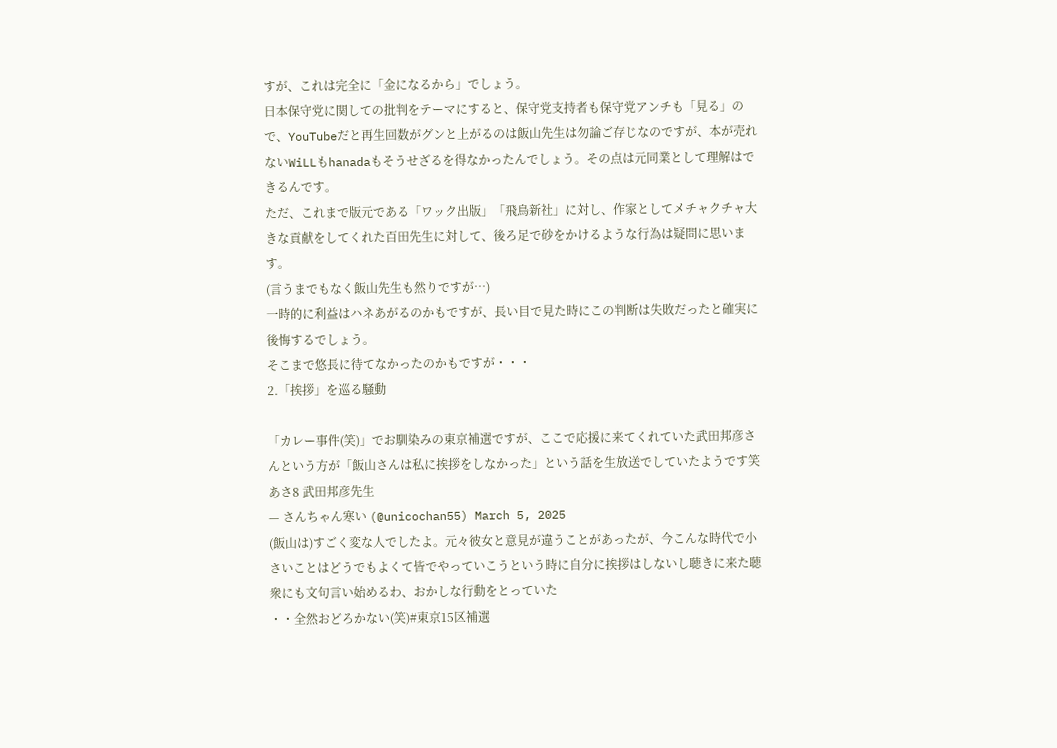すが、これは完全に「金になるから」でしょう。
日本保守党に関しての批判をテーマにすると、保守党支持者も保守党アンチも「見る」ので、YouTubeだと再生回数がグンと上がるのは飯山先生は勿論ご存じなのですが、本が売れないWiLLもhanadaもそうせざるを得なかったんでしょう。その点は元同業として理解はできるんです。
ただ、これまで版元である「ワック出版」「飛鳥新社」に対し、作家としてメチャクチャ大きな貢献をしてくれた百田先生に対して、後ろ足で砂をかけるような行為は疑問に思います。
(言うまでもなく飯山先生も然りですが…)
一時的に利益はハネあがるのかもですが、長い目で見た時にこの判断は失敗だったと確実に後悔するでしょう。
そこまで悠長に待てなかったのかもですが・・・
2.「挨拶」を巡る騒動

「カレー事件(笑)」でお馴染みの東京補選ですが、ここで応援に来てくれていた武田邦彦さんという方が「飯山さんは私に挨拶をしなかった」という話を生放送でしていたようです笑
あさ8 武田邦彦先生
— さんちゃん寒い (@unicochan55) March 5, 2025
(飯山は)すごく変な人でしたよ。元々彼女と意見が違うことがあったが、今こんな時代で小さいことはどうでもよくて皆でやっていこうという時に自分に挨拶はしないし聴きに来た聴衆にも文句言い始めるわ、おかしな行動をとっていた
・・全然おどろかない(笑)#東京15区補選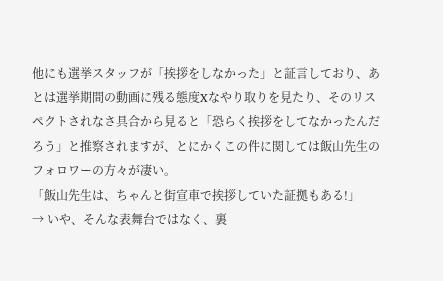他にも選挙スタッフが「挨拶をしなかった」と証言しており、あとは選挙期間の動画に残る態度Xなやり取りを見たり、そのリスペクトされなさ具合から見ると「恐らく挨拶をしてなかったんだろう」と推察されますが、とにかくこの件に関しては飯山先生のフォロワーの方々が凄い。
「飯山先生は、ちゃんと街宣車で挨拶していた証拠もある!」
→ いや、そんな表舞台ではなく、裏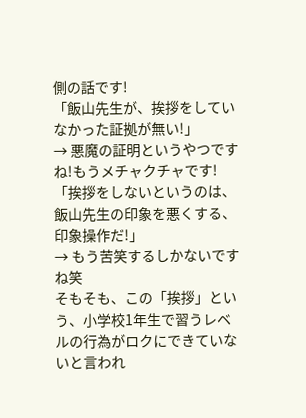側の話です!
「飯山先生が、挨拶をしていなかった証拠が無い!」
→ 悪魔の証明というやつですね!もうメチャクチャです!
「挨拶をしないというのは、飯山先生の印象を悪くする、印象操作だ!」
→ もう苦笑するしかないですね笑
そもそも、この「挨拶」という、小学校1年生で習うレベルの行為がロクにできていないと言われ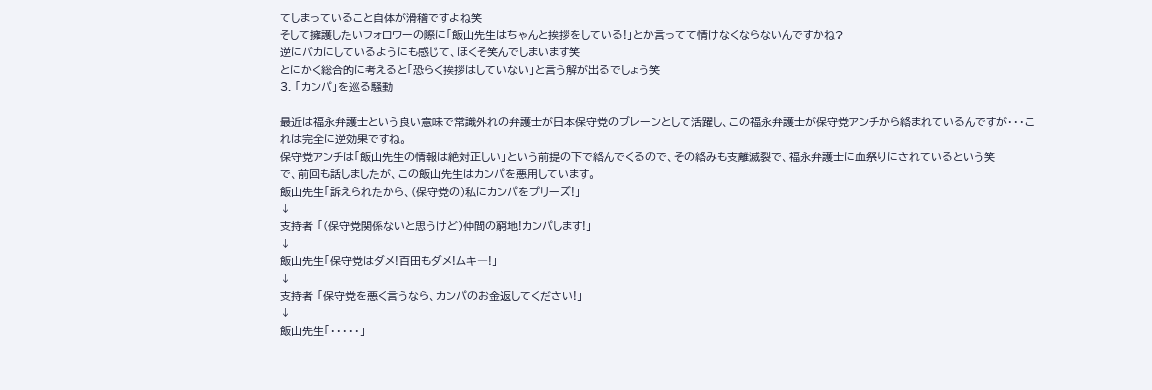てしまっていること自体が滑稽ですよね笑
そして擁護したいフォロワーの際に「飯山先生はちゃんと挨拶をしている!」とか言ってて情けなくならないんですかね?
逆にバカにしているようにも感じて、ほくそ笑んでしまいます笑
とにかく総合的に考えると「恐らく挨拶はしていない」と言う解が出るでしょう笑
3. 「カンパ」を巡る騒動

最近は福永弁護士という良い意味で常識外れの弁護士が日本保守党のブレーンとして活躍し、この福永弁護士が保守党アンチから絡まれているんですが・・・これは完全に逆効果ですね。
保守党アンチは「飯山先生の情報は絶対正しい」という前提の下で絡んでくるので、その絡みも支離滅裂で、福永弁護士に血祭りにされているという笑
で、前回も話しましたが、この飯山先生はカンパを悪用しています。
飯山先生「訴えられたから、(保守党の)私にカンパをプリーズ!」
↓
支持者 「(保守党関係ないと思うけど)仲間の窮地!カンパします!」
↓
飯山先生「保守党はダメ!百田もダメ!ムキ―!」
↓
支持者 「保守党を悪く言うなら、カンパのお金返してください!」
↓
飯山先生「・・・・・」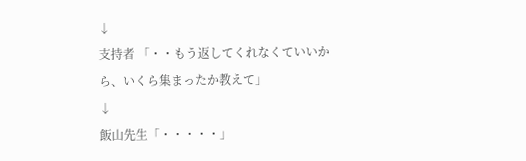↓
支持者 「・・もう返してくれなくていいから、いくら集まったか教えて」
↓
飯山先生「・・・・・」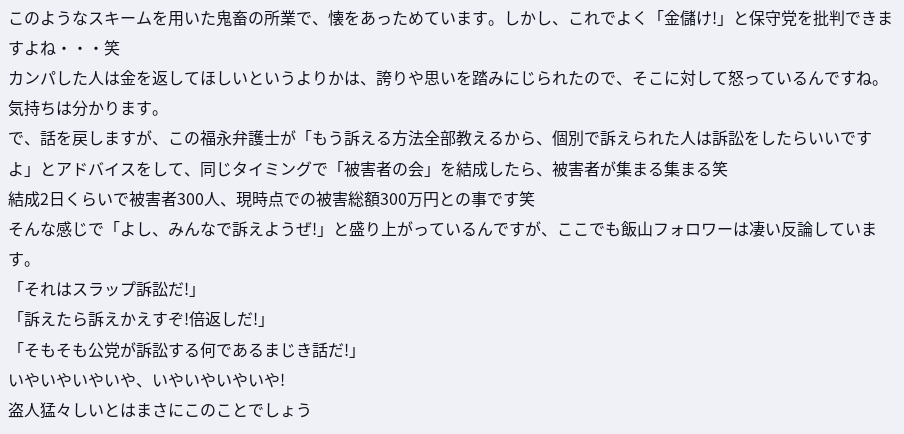このようなスキームを用いた鬼畜の所業で、懐をあっためています。しかし、これでよく「金儲け!」と保守党を批判できますよね・・・笑
カンパした人は金を返してほしいというよりかは、誇りや思いを踏みにじられたので、そこに対して怒っているんですね。気持ちは分かります。
で、話を戻しますが、この福永弁護士が「もう訴える方法全部教えるから、個別で訴えられた人は訴訟をしたらいいですよ」とアドバイスをして、同じタイミングで「被害者の会」を結成したら、被害者が集まる集まる笑
結成2日くらいで被害者300人、現時点での被害総額300万円との事です笑
そんな感じで「よし、みんなで訴えようぜ!」と盛り上がっているんですが、ここでも飯山フォロワーは凄い反論しています。
「それはスラップ訴訟だ!」
「訴えたら訴えかえすぞ!倍返しだ!」
「そもそも公党が訴訟する何であるまじき話だ!」
いやいやいやいや、いやいやいやいや!
盗人猛々しいとはまさにこのことでしょう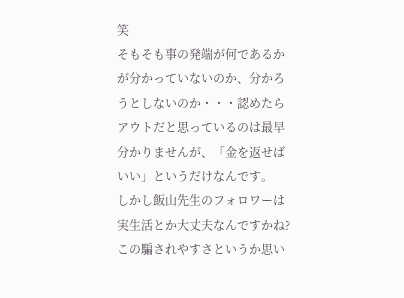笑
そもそも事の発端が何であるかが分かっていないのか、分かろうとしないのか・・・認めたらアウトだと思っているのは最早分かりませんが、「金を返せばいい」というだけなんです。
しかし飯山先生のフォロワーは実生活とか大丈夫なんですかね?
この騙されやすさというか思い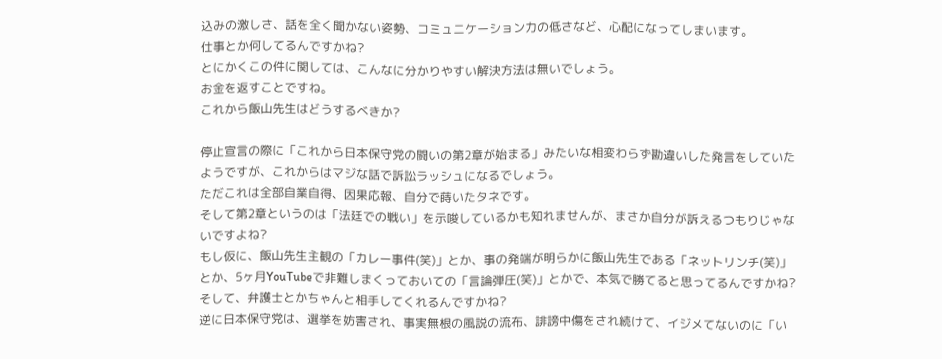込みの激しさ、話を全く聞かない姿勢、コミュニケーション力の低さなど、心配になってしまいます。
仕事とか何してるんですかね?
とにかくこの件に関しては、こんなに分かりやすい解決方法は無いでしょう。
お金を返すことですね。
これから飯山先生はどうするべきか?

停止宣言の際に「これから日本保守党の闘いの第2章が始まる」みたいな相変わらず勘違いした発言をしていたようですが、これからはマジな話で訴訟ラッシュになるでしょう。
ただこれは全部自業自得、因果応報、自分で蒔いたタネです。
そして第2章というのは「法廷での戦い」を示唆しているかも知れませんが、まさか自分が訴えるつもりじゃないですよね?
もし仮に、飯山先生主観の「カレー事件(笑)」とか、事の発端が明らかに飯山先生である「ネットリンチ(笑)」とか、5ヶ月YouTubeで非難しまくっておいての「言論弾圧(笑)」とかで、本気で勝てると思ってるんですかね?
そして、弁護士とかちゃんと相手してくれるんですかね?
逆に日本保守党は、選挙を妨害され、事実無根の風説の流布、誹謗中傷をされ続けて、イジメてないのに「い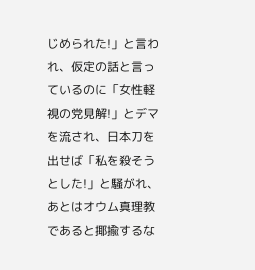じめられた!」と言われ、仮定の話と言っているのに「女性軽視の党見解!」とデマを流され、日本刀を出せば「私を殺そうとした!」と騒がれ、あとはオウム真理教であると揶揄するな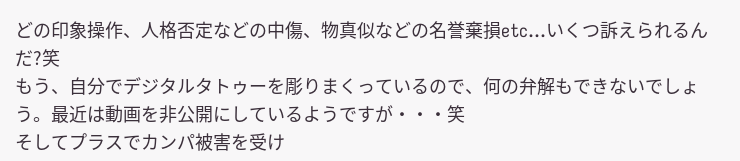どの印象操作、人格否定などの中傷、物真似などの名誉棄損etc…いくつ訴えられるんだ?笑
もう、自分でデジタルタトゥーを彫りまくっているので、何の弁解もできないでしょう。最近は動画を非公開にしているようですが・・・笑
そしてプラスでカンパ被害を受け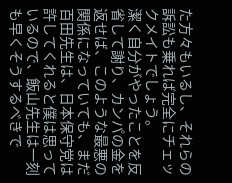た方々もいるし、それらの訴訟も乗れば完全にチェックメイトでしょう。
潔く自分がやったことを反省して謝り、カンパの金を返せば、このような最悪の関係になっていても、まだ百田先生は、日本保守党は許してくれると僕は思っているので、飯山先生は一刻も早くそうするべきで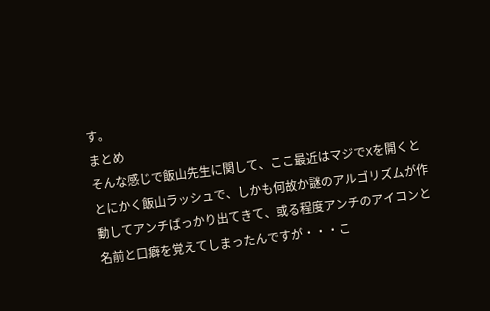す。
まとめ
そんな感じで飯山先生に関して、ここ最近はマジでXを開くととにかく飯山ラッシュで、しかも何故か謎のアルゴリズムが作動してアンチばっかり出てきて、或る程度アンチのアイコンと名前と口癖を覚えてしまったんですが・・・こ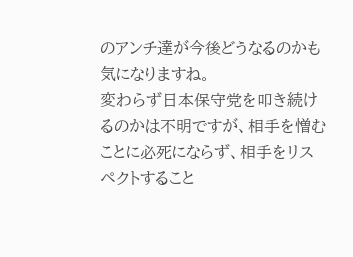のアンチ達が今後どうなるのかも気になりますね。
変わらず日本保守党を叩き続けるのかは不明ですが、相手を憎むことに必死にならず、相手をリスペクトすること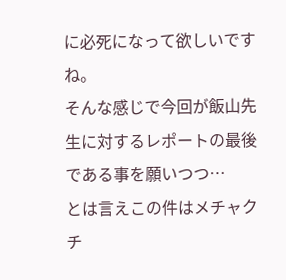に必死になって欲しいですね。
そんな感じで今回が飯山先生に対するレポートの最後である事を願いつつ…
とは言えこの件はメチャクチ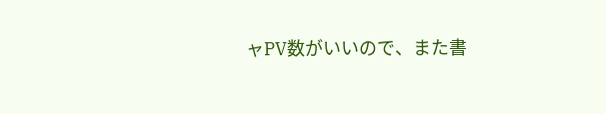ャPV数がいいので、また書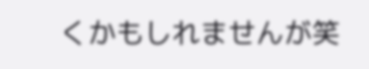くかもしれませんが笑